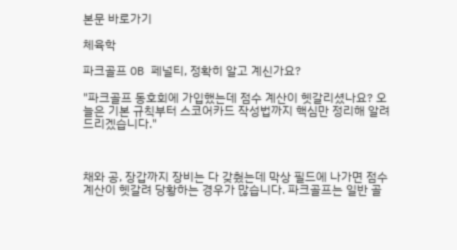본문 바로가기

체육학

파크골프 OB 페널티, 정확히 알고 계신가요?

"파크골프 동호회에 가입했는데 점수 계산이 헷갈리셨나요? 오늘은 기본 규칙부터 스코어카드 작성법까지 핵심만 정리해 알려드리겠습니다."



채와 공, 장갑까지 장비는 다 갖췄는데 막상 필드에 나가면 점수 계산이 헷갈려 당황하는 경우가 많습니다. 파크골프는 일반 골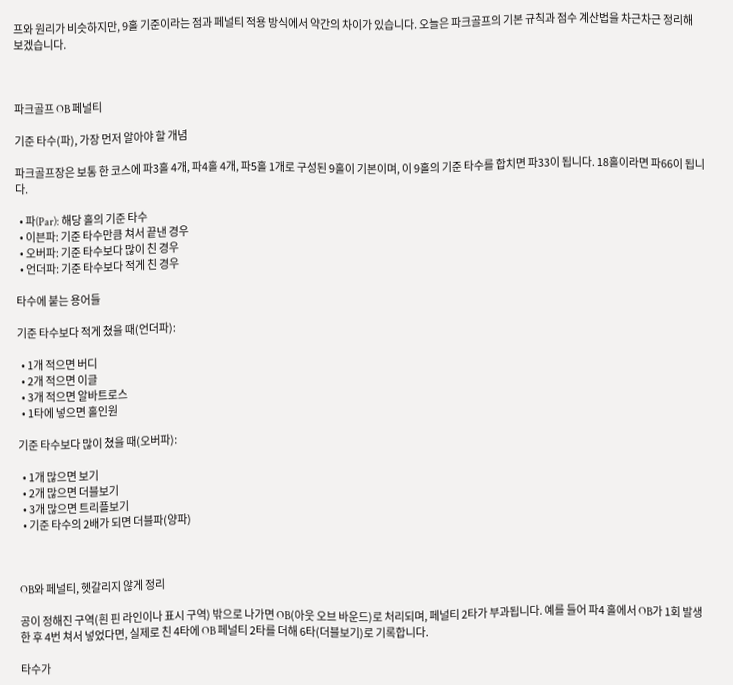프와 원리가 비슷하지만, 9홀 기준이라는 점과 페널티 적용 방식에서 약간의 차이가 있습니다. 오늘은 파크골프의 기본 규칙과 점수 계산법을 차근차근 정리해 보겠습니다.



파크골프 OB 페널티

기준 타수(파), 가장 먼저 알아야 할 개념

파크골프장은 보통 한 코스에 파3홀 4개, 파4홀 4개, 파5홀 1개로 구성된 9홀이 기본이며, 이 9홀의 기준 타수를 합치면 파33이 됩니다. 18홀이라면 파66이 됩니다.

  • 파(Par): 해당 홀의 기준 타수
  • 이븐파: 기준 타수만큼 쳐서 끝낸 경우
  • 오버파: 기준 타수보다 많이 친 경우
  • 언더파: 기준 타수보다 적게 친 경우

타수에 붙는 용어들

기준 타수보다 적게 쳤을 때(언더파):

  • 1개 적으면 버디
  • 2개 적으면 이글
  • 3개 적으면 알바트로스
  • 1타에 넣으면 홀인원

기준 타수보다 많이 쳤을 때(오버파):

  • 1개 많으면 보기
  • 2개 많으면 더블보기
  • 3개 많으면 트리플보기
  • 기준 타수의 2배가 되면 더블파(양파)



OB와 페널티, 헷갈리지 않게 정리

공이 정해진 구역(흰 핀 라인이나 표시 구역) 밖으로 나가면 OB(아웃 오브 바운드)로 처리되며, 페널티 2타가 부과됩니다. 예를 들어 파4 홀에서 OB가 1회 발생한 후 4번 쳐서 넣었다면, 실제로 친 4타에 OB 페널티 2타를 더해 6타(더블보기)로 기록합니다.

타수가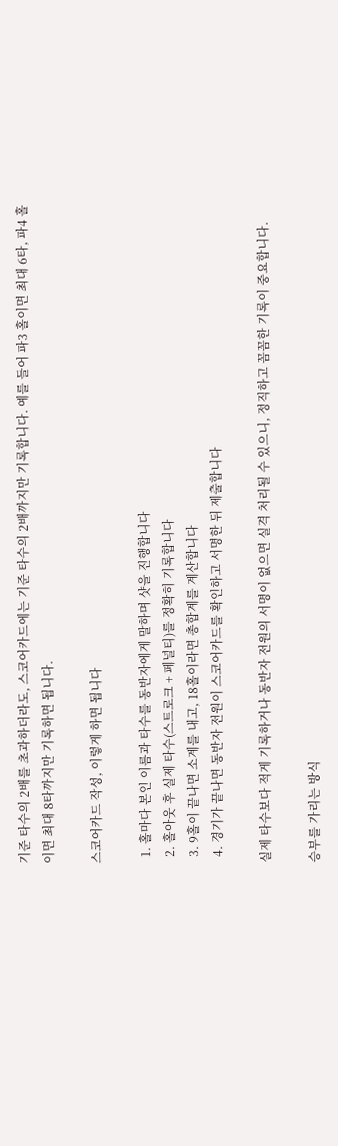기준 타수의 2배를 초과하더라도, 스코어카드에는 기준 타수의 2배까지만 기록합니다. 예를 들어 파3 홀이면 최대 6타, 파4 홀이면 최대 8타까지만 기록하면 됩니다.

스코어카드 작성, 이렇게 하면 됩니다

  1. 홀마다 본인 이름과 타수를 동반자에게 말하며 샷을 진행합니다
  2. 홀아웃 후 실제 타수(스트로크 + 페널티)를 정확히 기록합니다
  3. 9홀이 끝나면 소계를 내고, 18홀이라면 총합계를 계산합니다
  4. 경기가 끝나면 동반자 전원이 스코어카드를 확인하고 서명한 뒤 제출합니다

실제 타수보다 적게 기록하거나 동반자 전원의 서명이 없으면 실격 처리될 수 있으니, 정직하고 꼼꼼한 기록이 중요합니다.

승부를 가리는 방식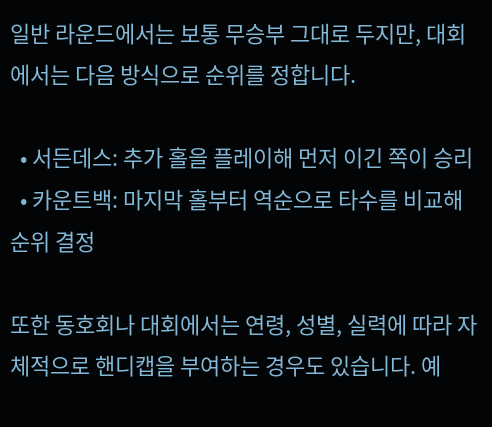일반 라운드에서는 보통 무승부 그대로 두지만, 대회에서는 다음 방식으로 순위를 정합니다.

  • 서든데스: 추가 홀을 플레이해 먼저 이긴 쪽이 승리
  • 카운트백: 마지막 홀부터 역순으로 타수를 비교해 순위 결정

또한 동호회나 대회에서는 연령, 성별, 실력에 따라 자체적으로 핸디캡을 부여하는 경우도 있습니다. 예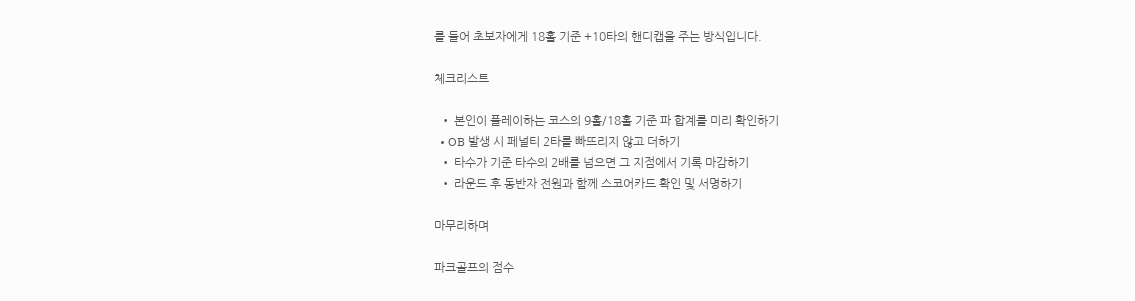를 들어 초보자에게 18홀 기준 +10타의 핸디캡을 주는 방식입니다.

체크리스트

  • 본인이 플레이하는 코스의 9홀/18홀 기준 파 합계를 미리 확인하기
  • OB 발생 시 페널티 2타를 빠뜨리지 않고 더하기
  • 타수가 기준 타수의 2배를 넘으면 그 지점에서 기록 마감하기
  • 라운드 후 동반자 전원과 함께 스코어카드 확인 및 서명하기

마무리하며

파크골프의 점수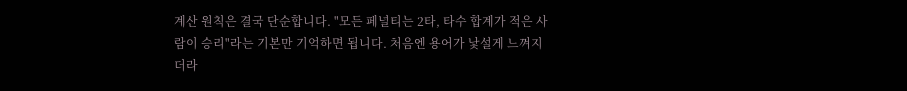계산 원칙은 결국 단순합니다. "모든 페널티는 2타, 타수 합계가 적은 사람이 승리"라는 기본만 기억하면 됩니다. 처음엔 용어가 낯설게 느껴지더라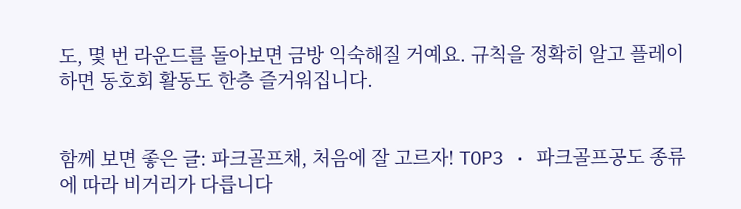도, 몇 번 라운드를 돌아보면 금방 익숙해질 거예요. 규칙을 정확히 알고 플레이하면 동호회 활동도 한층 즐거워집니다.


함께 보면 좋은 글: 파크골프채, 처음에 잘 고르자! TOP3 · 파크골프공도 종류에 따라 비거리가 다릅니다